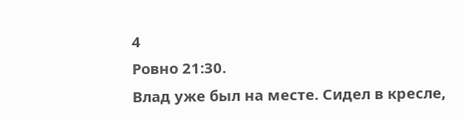4
Ровно 21:30.
Влад уже был на месте. Сидел в кресле,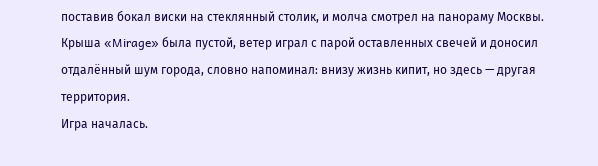поставив бокал виски на стеклянный столик, и молча смотрел на панораму Москвы.
Крыша «Mirage» была пустой, ветер играл с парой оставленных свечей и доносил отдалённый шум города, словно напоминал: внизу жизнь кипит, но здесь — другая территория.
Игра началась.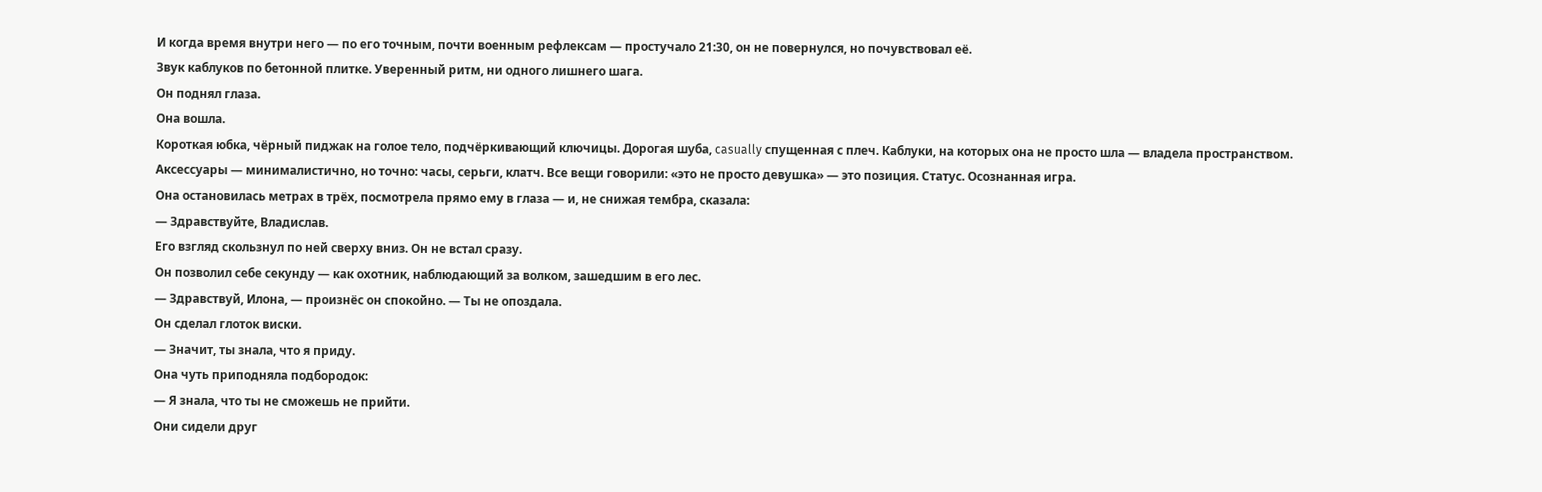И когда время внутри него — по его точным, почти военным рефлексам — простучало 21:30, он не повернулся, но почувствовал её.
Звук каблуков по бетонной плитке. Уверенный ритм, ни одного лишнего шага.
Он поднял глаза.
Она вошла.
Короткая юбка, чёрный пиджак на голое тело, подчёркивающий ключицы. Дорогая шуба, casually спущенная с плеч. Каблуки, на которых она не просто шла — владела пространством.
Аксессуары — минималистично, но точно: часы, серьги, клатч. Все вещи говорили: «это не просто девушка» — это позиция. Статус. Осознанная игра.
Она остановилась метрах в трёх, посмотрела прямо ему в глаза — и, не снижая тембра, сказала:
— Здравствуйте, Владислав.
Его взгляд скользнул по ней сверху вниз. Он не встал сразу.
Он позволил себе секунду — как охотник, наблюдающий за волком, зашедшим в его лес.
— Здравствуй, Илона, — произнёс он спокойно. — Ты не опоздала.
Он сделал глоток виски.
— Значит, ты знала, что я приду.
Она чуть приподняла подбородок:
— Я знала, что ты не сможешь не прийти.
Они сидели друг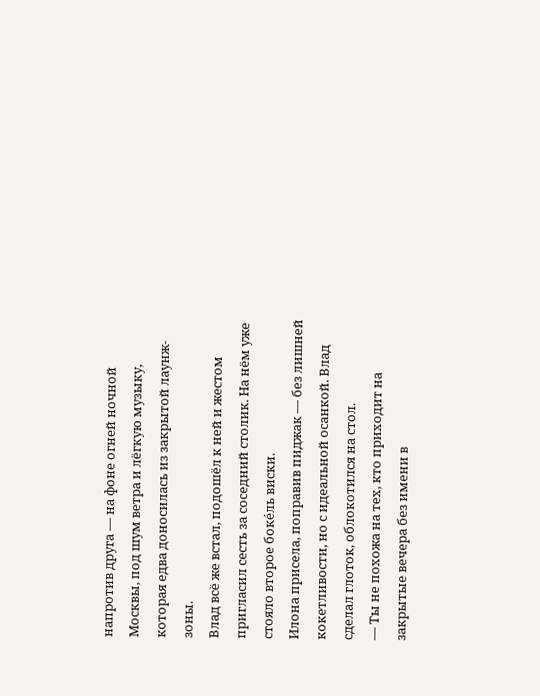напротив друга — на фоне огней ночной Москвы, под шум ветра и лёгкую музыку, которая едва доносилась из закрытой лаунж-зоны.
Влад всё же встал, подошёл к ней и жестом пригласил сесть за соседний столик. На нём уже стояло второе боке́ль виски.
Илона присела, поправив пиджак — без лишней кокетливости, но с идеальной осанкой. Влад сделал глоток, облокотился на стол.
— Ты не похожа на тех, кто приходит на закрытые вечера без имени в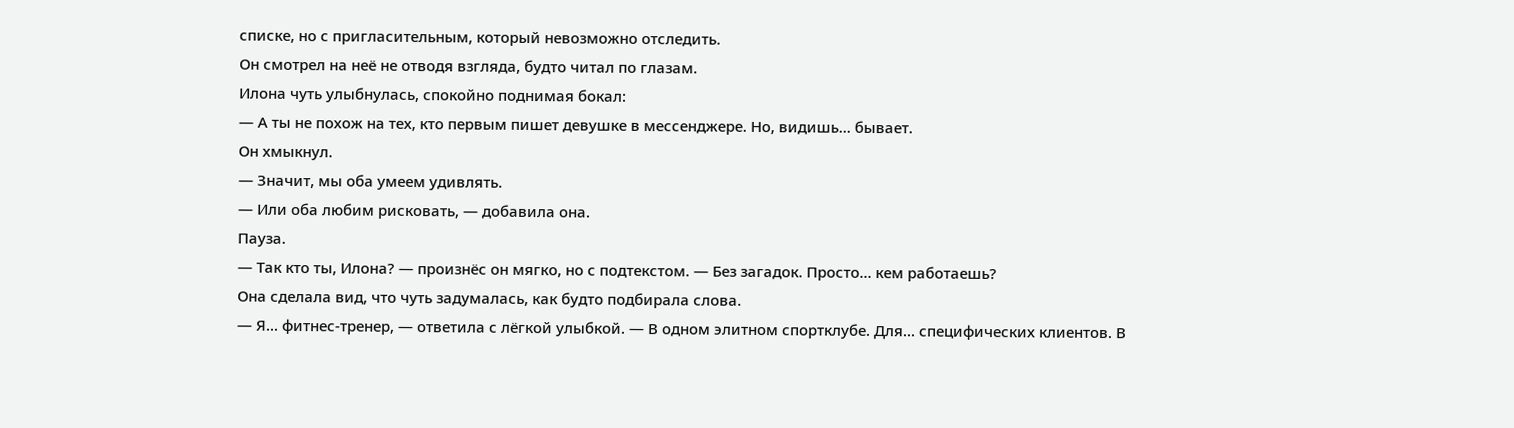списке, но с пригласительным, который невозможно отследить.
Он смотрел на неё не отводя взгляда, будто читал по глазам.
Илона чуть улыбнулась, спокойно поднимая бокал:
— А ты не похож на тех, кто первым пишет девушке в мессенджере. Но, видишь... бывает.
Он хмыкнул.
— Значит, мы оба умеем удивлять.
— Или оба любим рисковать, — добавила она.
Пауза.
— Так кто ты, Илона? — произнёс он мягко, но с подтекстом. — Без загадок. Просто... кем работаешь?
Она сделала вид, что чуть задумалась, как будто подбирала слова.
— Я... фитнес-тренер, — ответила с лёгкой улыбкой. — В одном элитном спортклубе. Для... специфических клиентов. В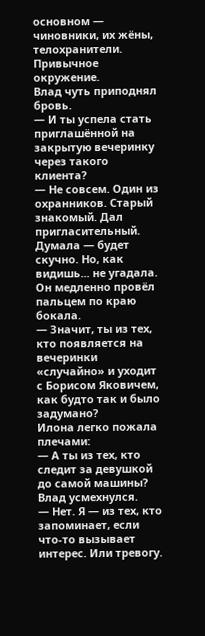основном — чиновники, их жёны, телохранители. Привычное окружение.
Влад чуть приподнял бровь.
— И ты успела стать приглашённой на закрытую вечеринку через такого клиента?
— Не совсем. Один из охранников. Старый знакомый. Дал пригласительный. Думала — будет скучно. Но, как видишь... не угадала.
Он медленно провёл пальцем по краю бокала.
— Значит, ты из тех, кто появляется на вечеринки «случайно» и уходит с Борисом Яковичем, как будто так и было задумано?
Илона легко пожала плечами:
— А ты из тех, кто следит за девушкой до самой машины?
Влад усмехнулся.
— Нет. Я — из тех, кто запоминает, если что-то вызывает интерес. Или тревогу.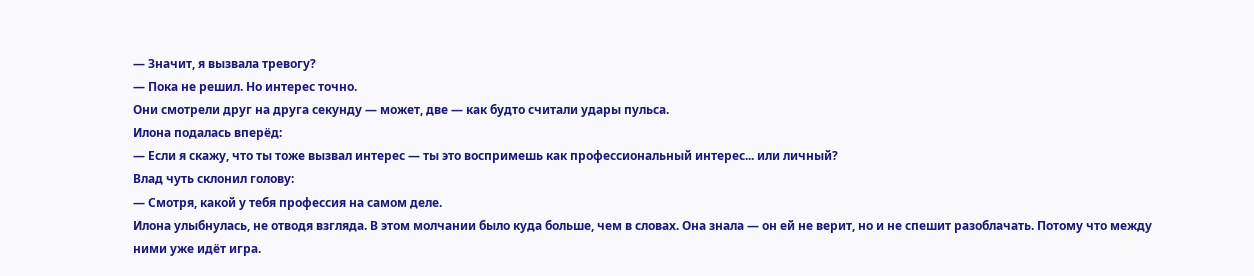— Значит, я вызвала тревогу?
— Пока не решил. Но интерес точно.
Они смотрели друг на друга секунду — может, две — как будто считали удары пульса.
Илона подалась вперёд:
— Если я скажу, что ты тоже вызвал интерес — ты это воспримешь как профессиональный интерес... или личный?
Влад чуть склонил голову:
— Смотря, какой у тебя профессия на самом деле.
Илона улыбнулась, не отводя взгляда. В этом молчании было куда больше, чем в словах. Она знала — он ей не верит, но и не спешит разоблачать. Потому что между ними уже идёт игра.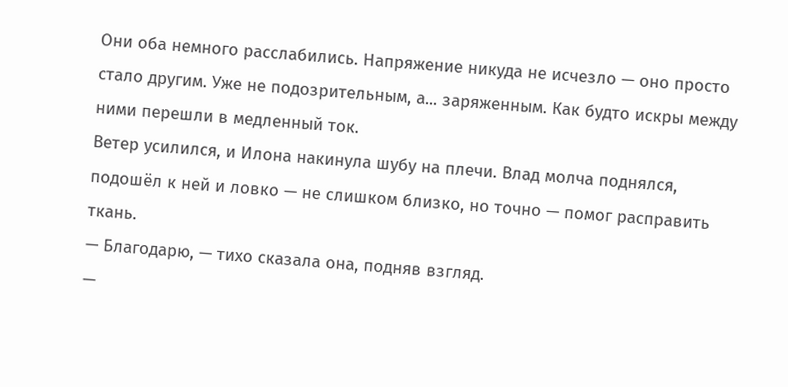Они оба немного расслабились. Напряжение никуда не исчезло — оно просто стало другим. Уже не подозрительным, а... заряженным. Как будто искры между ними перешли в медленный ток.
Ветер усилился, и Илона накинула шубу на плечи. Влад молча поднялся, подошёл к ней и ловко — не слишком близко, но точно — помог расправить ткань.
— Благодарю, — тихо сказала она, подняв взгляд.
—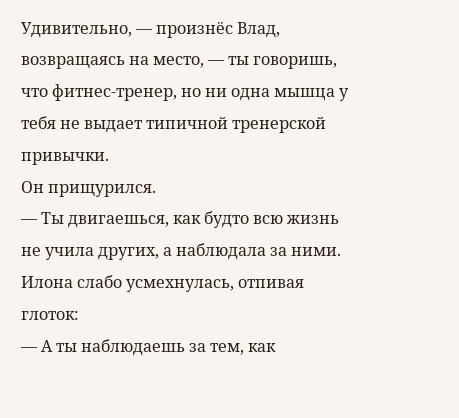Удивительно, — произнёс Влад, возвращаясь на место, — ты говоришь, что фитнес-тренер, но ни одна мышца у тебя не выдает типичной тренерской привычки.
Он прищурился.
— Ты двигаешься, как будто всю жизнь не учила других, а наблюдала за ними.
Илона слабо усмехнулась, отпивая глоток:
— А ты наблюдаешь за тем, как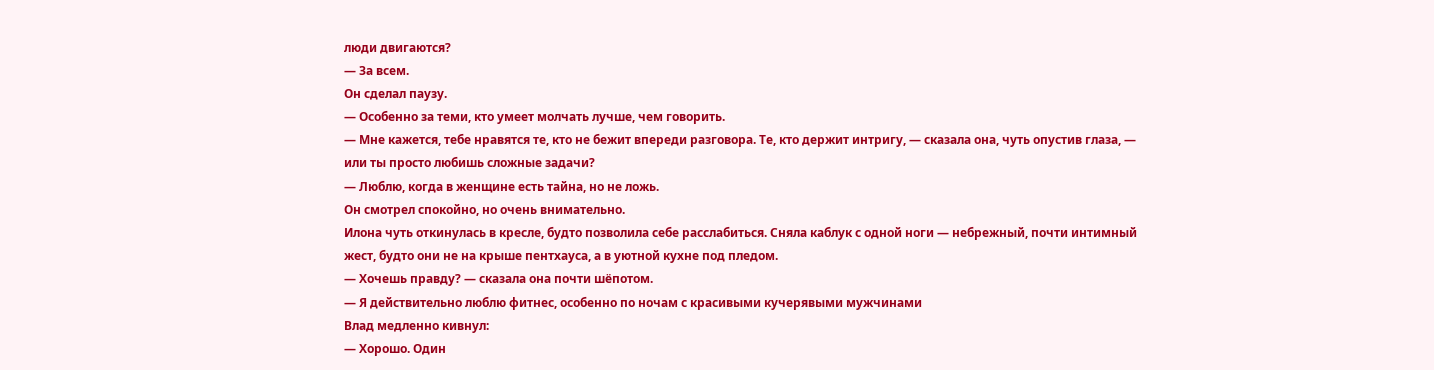люди двигаются?
— За всем.
Он сделал паузу.
— Особенно за теми, кто умеет молчать лучше, чем говорить.
— Мне кажется, тебе нравятся те, кто не бежит впереди разговора. Те, кто держит интригу, — сказала она, чуть опустив глаза, — или ты просто любишь сложные задачи?
— Люблю, когда в женщине есть тайна, но не ложь.
Он смотрел спокойно, но очень внимательно.
Илона чуть откинулась в кресле, будто позволила себе расслабиться. Сняла каблук с одной ноги — небрежный, почти интимный жест, будто они не на крыше пентхауса, а в уютной кухне под пледом.
— Хочешь правду? — сказала она почти шёпотом.
— Я действительно люблю фитнес, особенно по ночам с красивыми кучерявыми мужчинами
Влад медленно кивнул:
— Хорошо. Один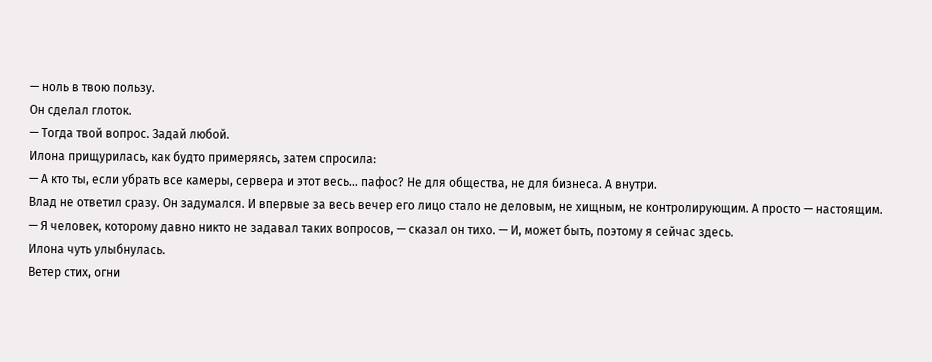— ноль в твою пользу.
Он сделал глоток.
— Тогда твой вопрос. Задай любой.
Илона прищурилась, как будто примеряясь, затем спросила:
— А кто ты, если убрать все камеры, сервера и этот весь... пафос? Не для общества, не для бизнеса. А внутри.
Влад не ответил сразу. Он задумался. И впервые за весь вечер его лицо стало не деловым, не хищным, не контролирующим. А просто — настоящим.
— Я человек, которому давно никто не задавал таких вопросов, — сказал он тихо. — И, может быть, поэтому я сейчас здесь.
Илона чуть улыбнулась.
Ветер стих, огни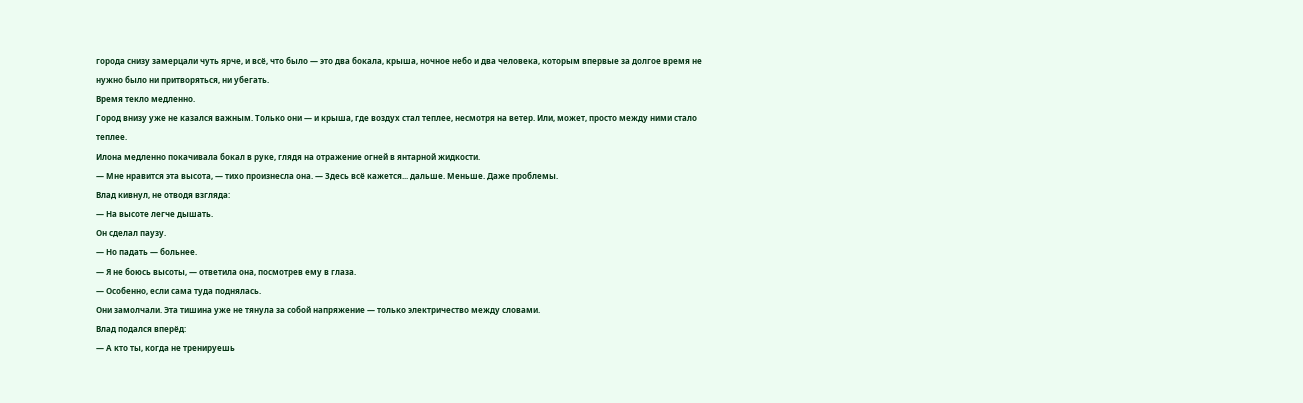города снизу замерцали чуть ярче, и всё, что было — это два бокала, крыша, ночное небо и два человека, которым впервые за долгое время не нужно было ни притворяться, ни убегать.
Время текло медленно.
Город внизу уже не казался важным. Только они — и крыша, где воздух стал теплее, несмотря на ветер. Или, может, просто между ними стало теплее.
Илона медленно покачивала бокал в руке, глядя на отражение огней в янтарной жидкости.
— Мне нравится эта высота, — тихо произнесла она. — Здесь всё кажется... дальше. Меньше. Даже проблемы.
Влад кивнул, не отводя взгляда:
— На высоте легче дышать.
Он сделал паузу.
— Но падать — больнее.
— Я не боюсь высоты, — ответила она, посмотрев ему в глаза.
— Особенно, если сама туда поднялась.
Они замолчали. Эта тишина уже не тянула за собой напряжение — только электричество между словами.
Влад подался вперёд:
— А кто ты, когда не тренируешь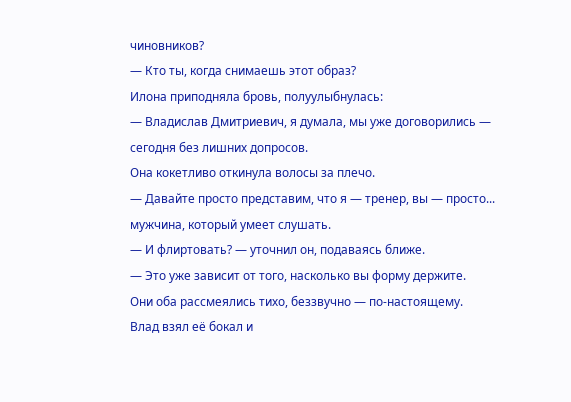чиновников?
— Кто ты, когда снимаешь этот образ?
Илона приподняла бровь, полуулыбнулась:
— Владислав Дмитриевич, я думала, мы уже договорились — сегодня без лишних допросов.
Она кокетливо откинула волосы за плечо.
— Давайте просто представим, что я — тренер, вы — просто... мужчина, который умеет слушать.
— И флиртовать? — уточнил он, подаваясь ближе.
— Это уже зависит от того, насколько вы форму держите.
Они оба рассмеялись тихо, беззвучно — по-настоящему.
Влад взял её бокал и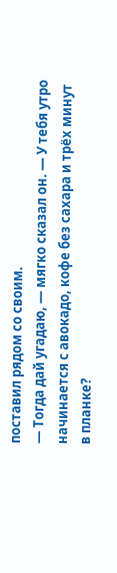поставил рядом со своим.
— Тогда дай угадаю, — мягко сказал он. — У тебя утро начинается с авокадо, кофе без сахара и трёх минут в планке?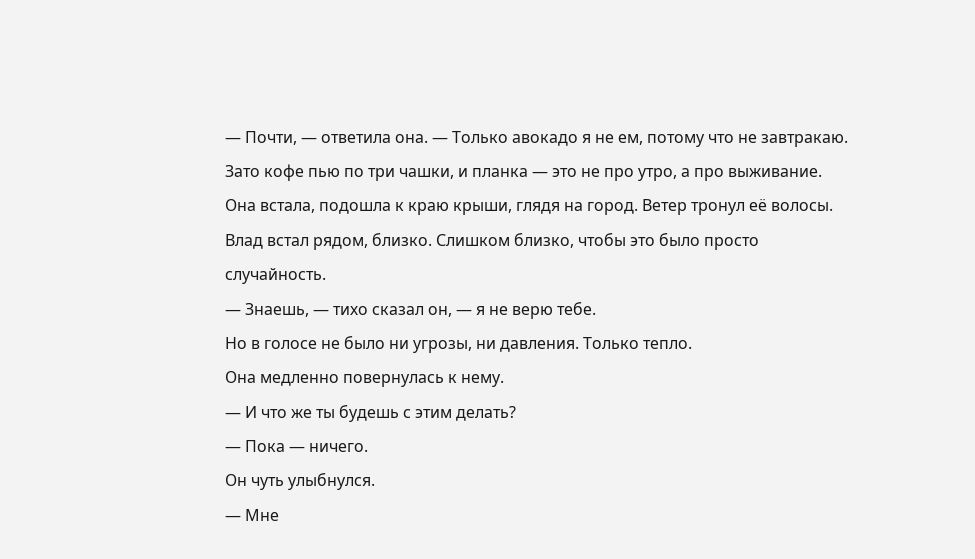— Почти, — ответила она. — Только авокадо я не ем, потому что не завтракаю. Зато кофе пью по три чашки, и планка — это не про утро, а про выживание.
Она встала, подошла к краю крыши, глядя на город. Ветер тронул её волосы.
Влад встал рядом, близко. Слишком близко, чтобы это было просто случайность.
— Знаешь, — тихо сказал он, — я не верю тебе.
Но в голосе не было ни угрозы, ни давления. Только тепло.
Она медленно повернулась к нему.
— И что же ты будешь с этим делать?
— Пока — ничего.
Он чуть улыбнулся.
— Мне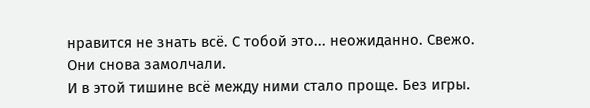нравится не знать всё. С тобой это... неожиданно. Свежо.
Они снова замолчали.
И в этой тишине всё между ними стало проще. Без игры.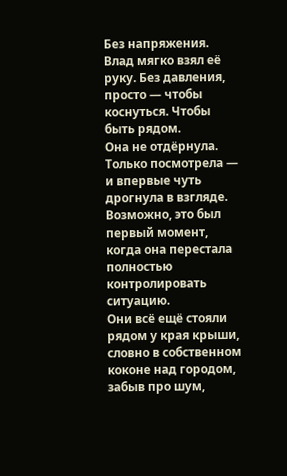Без напряжения.
Влад мягко взял её руку. Без давления, просто — чтобы коснуться. Чтобы быть рядом.
Она не отдёрнула. Только посмотрела — и впервые чуть дрогнула в взгляде.
Возможно, это был первый момент, когда она перестала полностью контролировать ситуацию.
Они всё ещё стояли рядом у края крыши, словно в собственном коконе над городом, забыв про шум,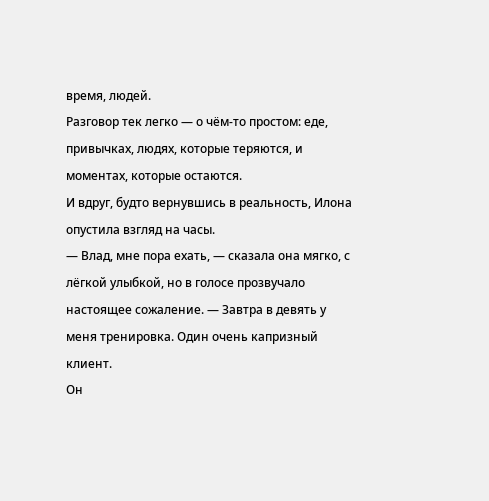время, людей.
Разговор тек легко — о чём-то простом: еде, привычках, людях, которые теряются, и моментах, которые остаются.
И вдруг, будто вернувшись в реальность, Илона опустила взгляд на часы.
— Влад, мне пора ехать, — сказала она мягко, с лёгкой улыбкой, но в голосе прозвучало настоящее сожаление. — Завтра в девять у меня тренировка. Один очень капризный клиент.
Он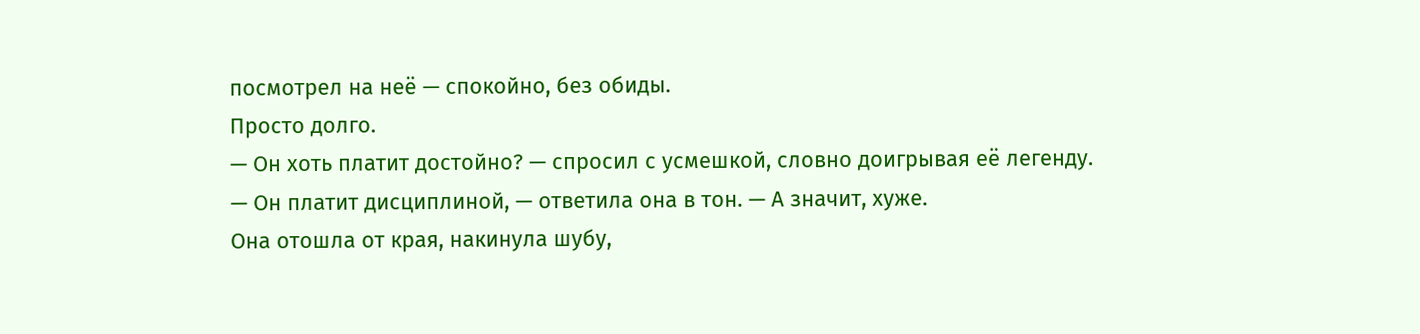посмотрел на неё — спокойно, без обиды.
Просто долго.
— Он хоть платит достойно? — спросил с усмешкой, словно доигрывая её легенду.
— Он платит дисциплиной, — ответила она в тон. — А значит, хуже.
Она отошла от края, накинула шубу,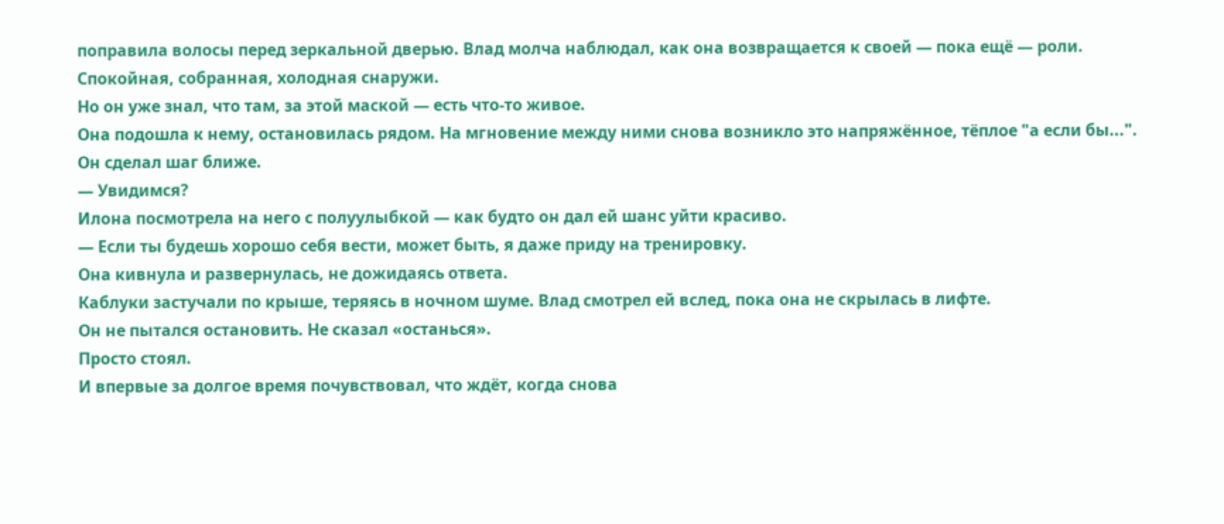поправила волосы перед зеркальной дверью. Влад молча наблюдал, как она возвращается к своей — пока ещё — роли.
Спокойная, собранная, холодная снаружи.
Но он уже знал, что там, за этой маской — есть что-то живое.
Она подошла к нему, остановилась рядом. На мгновение между ними снова возникло это напряжённое, тёплое "а если бы...".
Он сделал шаг ближе.
— Увидимся?
Илона посмотрела на него с полуулыбкой — как будто он дал ей шанс уйти красиво.
— Если ты будешь хорошо себя вести, может быть, я даже приду на тренировку.
Она кивнула и развернулась, не дожидаясь ответа.
Каблуки застучали по крыше, теряясь в ночном шуме. Влад смотрел ей вслед, пока она не скрылась в лифте.
Он не пытался остановить. Не сказал «останься».
Просто стоял.
И впервые за долгое время почувствовал, что ждёт, когда снова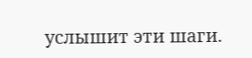услышит эти шаги.